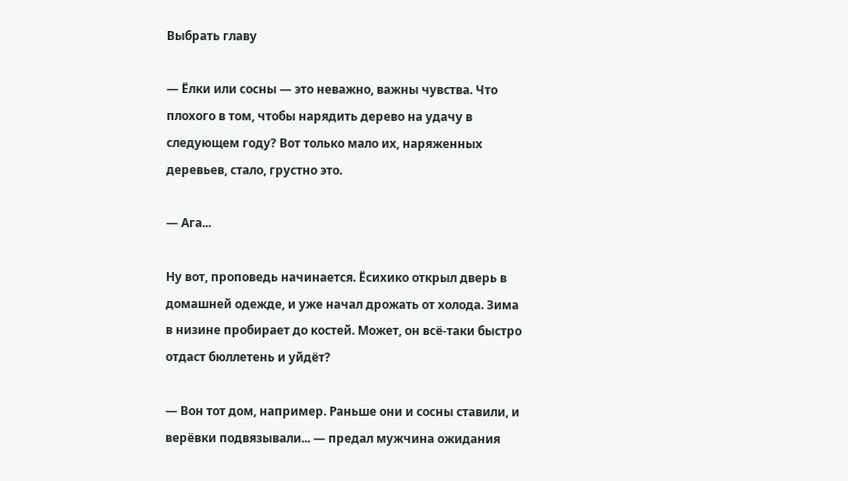Выбрать главу

— Ёлки или сосны — это неважно, важны чувства. Что плохого в том, чтобы нарядить дерево на удачу в следующем году? Вот только мало их, наряженных деревьев, стало, грустно это.

— Ага...

Ну вот, проповедь начинается. Ёсихико открыл дверь в домашней одежде, и уже начал дрожать от холода. Зима в низине пробирает до костей. Может, он всё-таки быстро отдаст бюллетень и уйдёт?

— Вон тот дом, например. Раньше они и сосны ставили, и верёвки подвязывали... — предал мужчина ожидания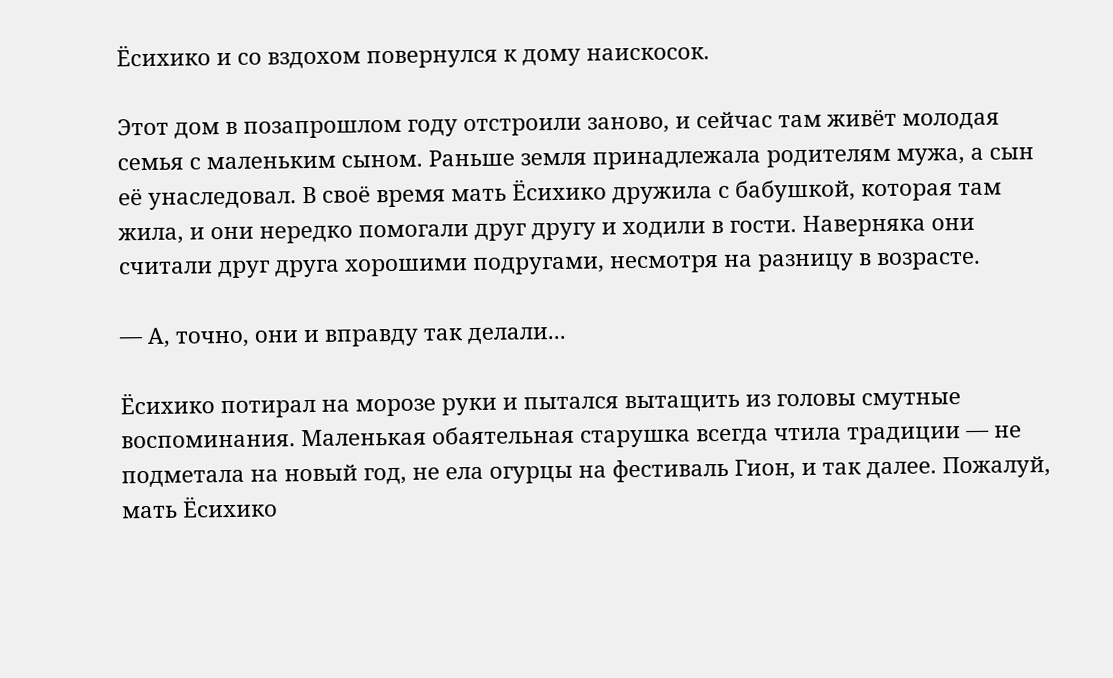Ёсихико и со вздохом повернулся к дому наискосок.

Этот дом в позапрошлом году отстроили заново, и сейчас там живёт молодая семья с маленьким сыном. Раньше земля принадлежала родителям мужа, а сын её унаследовал. В своё время мать Ёсихико дружила с бабушкой, которая там жила, и они нередко помогали друг другу и ходили в гости. Наверняка они считали друг друга хорошими подругами, несмотря на разницу в возрасте.

— А, точно, они и вправду так делали...

Ёсихико потирал на морозе руки и пытался вытащить из головы смутные воспоминания. Маленькая обаятельная старушка всегда чтила традиции — не подметала на новый год, не ела огурцы на фестиваль Гион, и так далее. Пожалуй, мать Ёсихико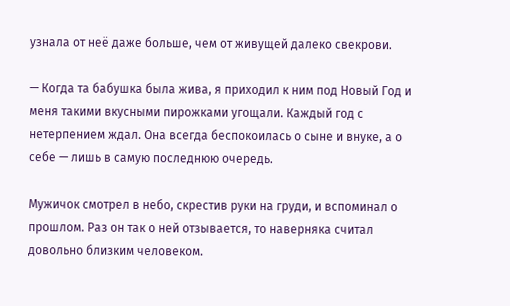узнала от неё даже больше, чем от живущей далеко свекрови.

— Когда та бабушка была жива, я приходил к ним под Новый Год и меня такими вкусными пирожками угощали. Каждый год с нетерпением ждал. Она всегда беспокоилась о сыне и внуке, а о себе — лишь в самую последнюю очередь.

Мужичок смотрел в небо, скрестив руки на груди, и вспоминал о прошлом. Раз он так о ней отзывается, то наверняка считал довольно близким человеком.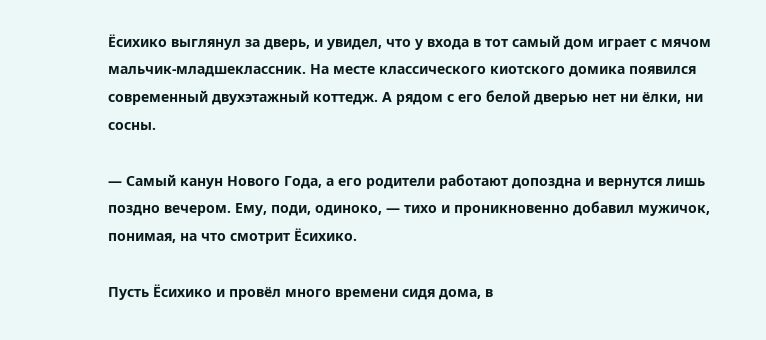Ёсихико выглянул за дверь, и увидел, что у входа в тот самый дом играет с мячом мальчик-младшеклассник. На месте классического киотского домика появился современный двухэтажный коттедж. А рядом с его белой дверью нет ни ёлки, ни сосны.

— Самый канун Нового Года, а его родители работают допоздна и вернутся лишь поздно вечером. Ему, поди, одиноко, — тихо и проникновенно добавил мужичок, понимая, на что смотрит Ёсихико.

Пусть Ёсихико и провёл много времени сидя дома, в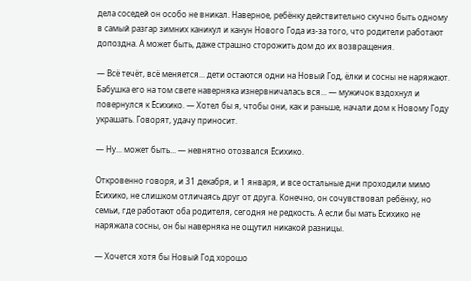дела соседей он особо не вникал. Наверное, ребёнку действительно скучно быть одному в самый разгар зимних каникул и канун Нового Года из-за того, что родители работают допоздна. А может быть, даже страшно сторожить дом до их возвращения.

— Всё течёт, всё меняется... дети остаются одни на Новый Год, ёлки и сосны не наряжают. Бабушка его на том свете наверняка изнервничалась вся... — мужичок вздохнул и повернулся к Ёсихико. — Хотел бы я, чтобы они, как и раньше, начали дом к Новому Году украшать. Говорят, удачу приносит.

— Ну... может быть... — невнятно отозвался Ёсихико.

Откровенно говоря, и 31 декабря, и 1 января, и все остальные дни проходили мимо Ёсихико, не слишком отличаясь друг от друга. Конечно, он сочувствовал ребёнку, но семьи, где работают оба родителя, сегодня не редкость. А если бы мать Ёсихико не наряжала сосны, он бы наверняка не ощутил никакой разницы.

— Хочется хотя бы Новый Год хорошо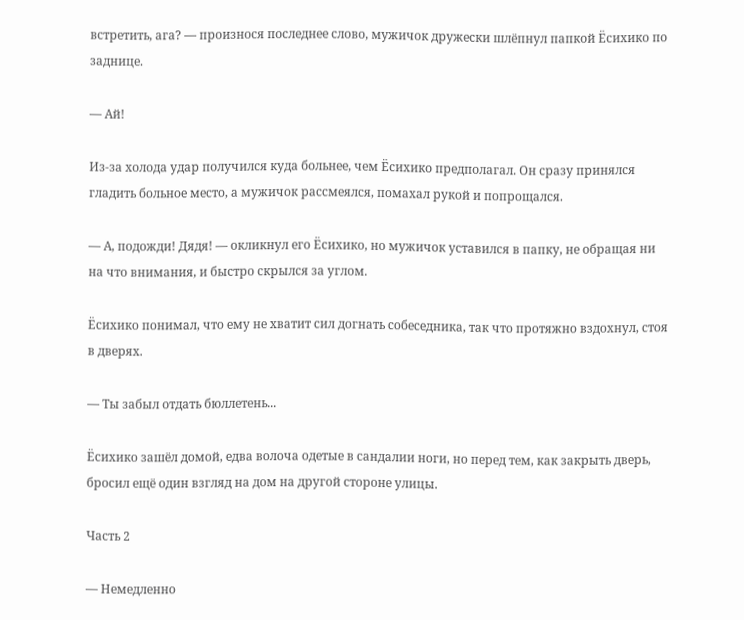встретить, ага? — произнося последнее слово, мужичок дружески шлёпнул папкой Ёсихико по заднице.

— Ай!

Из-за холода удар получился куда больнее, чем Ёсихико предполагал. Он сразу принялся гладить больное место, а мужичок рассмеялся, помахал рукой и попрощался.

— А, подожди! Дядя! — окликнул его Ёсихико, но мужичок уставился в папку, не обращая ни на что внимания, и быстро скрылся за углом.

Ёсихико понимал, что ему не хватит сил догнать собеседника, так что протяжно вздохнул, стоя в дверях.

— Ты забыл отдать бюллетень...

Ёсихико зашёл домой, едва волоча одетые в сандалии ноги, но перед тем, как закрыть дверь, бросил ещё один взгляд на дом на другой стороне улицы.

Часть 2

— Немедленно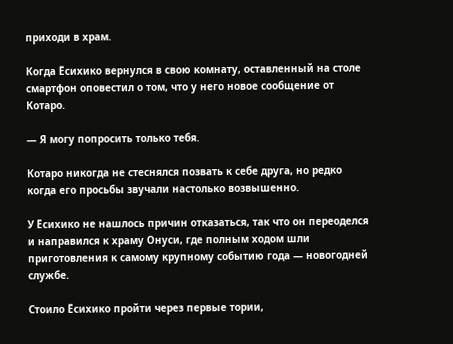приходи в храм.

Когда Ёсихико вернулся в свою комнату, оставленный на столе смартфон оповестил о том, что у него новое сообщение от Котаро.

— Я могу попросить только тебя.

Котаро никогда не стеснялся позвать к себе друга, но редко когда его просьбы звучали настолько возвышенно.

У Ёсихико не нашлось причин отказаться, так что он переоделся и направился к храму Онуси, где полным ходом шли приготовления к самому крупному событию года — новогодней службе.

Стоило Ёсихико пройти через первые тории,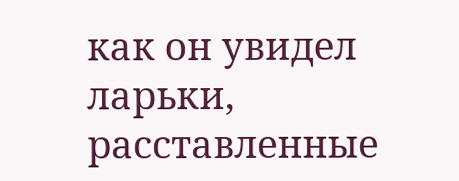как он увидел ларьки, расставленные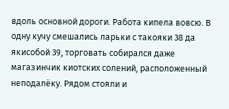вдоль основной дороги. Работа кипела вовсю. В одну кучу смешались ларьки с такояки 38 да якисобой 39, торговать собирался даже магазинчик киотских солений, расположенный неподалёку. Рядом стояли и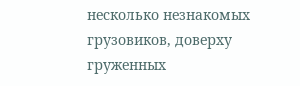несколько незнакомых грузовиков, доверху груженных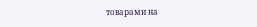товарами на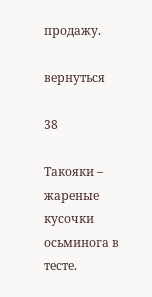продажу.

вернуться

38

Такояки – жареные кусочки осьминога в тесте.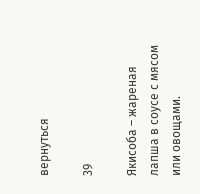вернуться

39

Якисоба – жареная лапша в соусе с мясом или овощами.